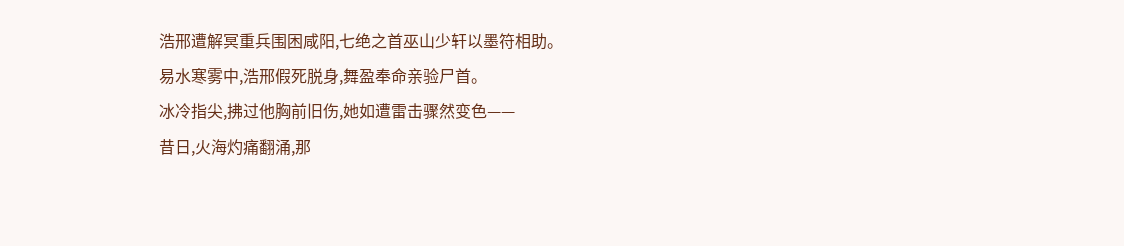浩邢遭解冥重兵围困咸阳,七绝之首巫山少轩以墨符相助。
易水寒雾中,浩邢假死脱身,舞盈奉命亲验尸首。
冰冷指尖,拂过他胸前旧伤,她如遭雷击骤然变色——
昔日,火海灼痛翻涌,那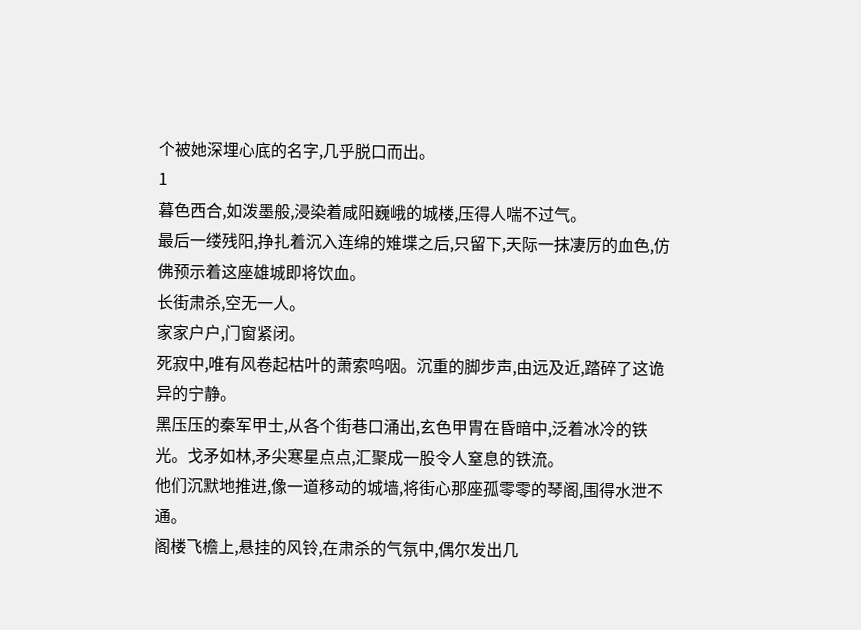个被她深埋心底的名字,几乎脱口而出。
1
暮色西合,如泼墨般,浸染着咸阳巍峨的城楼,压得人喘不过气。
最后一缕残阳,挣扎着沉入连绵的雉堞之后,只留下,天际一抹凄厉的血色,仿佛预示着这座雄城即将饮血。
长街肃杀,空无一人。
家家户户,门窗紧闭。
死寂中,唯有风卷起枯叶的萧索呜咽。沉重的脚步声,由远及近,踏碎了这诡异的宁静。
黑压压的秦军甲士,从各个街巷口涌出,玄色甲胄在昏暗中,泛着冰冷的铁光。戈矛如林,矛尖寒星点点,汇聚成一股令人窒息的铁流。
他们沉默地推进,像一道移动的城墙,将街心那座孤零零的琴阁,围得水泄不通。
阁楼飞檐上,悬挂的风铃,在肃杀的气氛中,偶尔发出几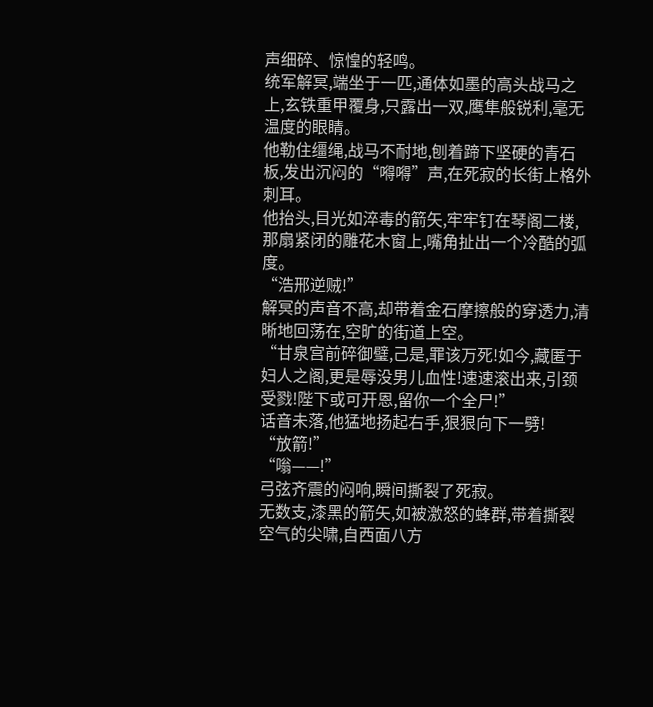声细碎、惊惶的轻鸣。
统军解冥,端坐于一匹,通体如墨的高头战马之上,玄铁重甲覆身,只露出一双,鹰隼般锐利,毫无温度的眼睛。
他勒住缰绳,战马不耐地,刨着蹄下坚硬的青石板,发出沉闷的“嘚嘚”声,在死寂的长街上格外刺耳。
他抬头,目光如淬毒的箭矢,牢牢钉在琴阁二楼,那扇紧闭的雕花木窗上,嘴角扯出一个冷酷的弧度。
“浩邢逆贼!”
解冥的声音不高,却带着金石摩擦般的穿透力,清晰地回荡在,空旷的街道上空。
“甘泉宫前碎御璧,己是,罪该万死!如今,藏匿于妇人之阁,更是辱没男儿血性!速速滚出来,引颈受戮!陛下或可开恩,留你一个全尸!”
话音未落,他猛地扬起右手,狠狠向下一劈!
“放箭!”
“嗡——!”
弓弦齐震的闷响,瞬间撕裂了死寂。
无数支,漆黑的箭矢,如被激怒的蜂群,带着撕裂空气的尖啸,自西面八方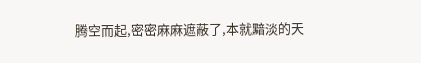腾空而起,密密麻麻遮蔽了,本就黯淡的天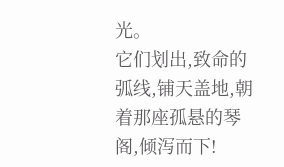光。
它们划出,致命的弧线,铺天盖地,朝着那座孤悬的琴阁,倾泻而下!